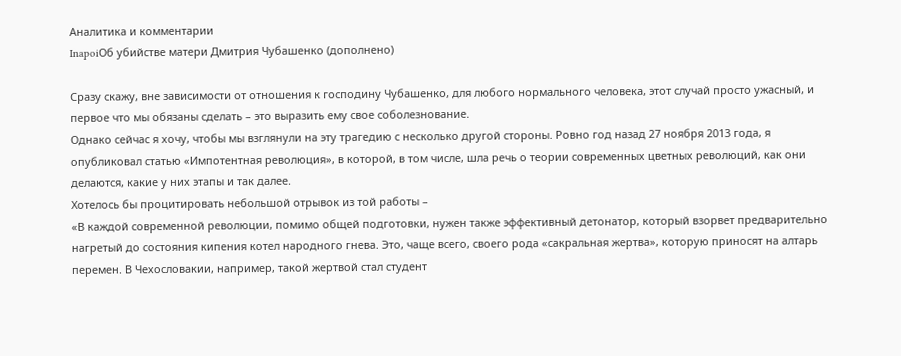Аналитика и комментарии
InapoiОб убийстве матери Дмитрия Чубашенко (дополнено)

Сразу скажу, вне зависимости от отношения к господину Чубашенко, для любого нормального человека, этот случай просто ужасный, и первое что мы обязаны сделать – это выразить ему свое соболезнование.
Однако сейчас я хочу, чтобы мы взглянули на эту трагедию с несколько другой стороны. Ровно год назад 27 ноября 2013 года, я опубликовал статью «Импотентная революция», в которой, в том числе, шла речь о теории современных цветных революций, как они делаются, какие у них этапы и так далее.
Хотелось бы процитировать небольшой отрывок из той работы –
«В каждой современной революции, помимо общей подготовки, нужен также эффективный детонатор, который взорвет предварительно нагретый до состояния кипения котел народного гнева. Это, чаще всего, своего рода «сакральная жертва», которую приносят на алтарь перемен. В Чехословакии, например, такой жертвой стал студент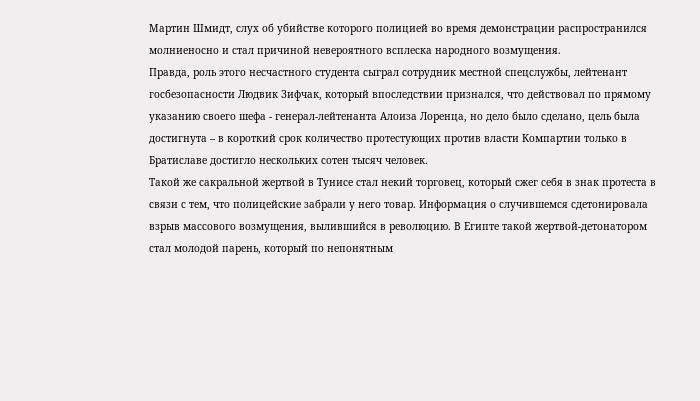Мартин Шмидт, слух об убийстве которого полицией во время демонстрации распространился молниеносно и стал причиной невероятного всплеска народного возмущения.
Правда, роль этого несчастного студента сыграл сотрудник местной спецслужбы, лейтенант госбезопасности Людвик Зифчак, который впоследствии признался, что действовал по прямому указанию своего шефа - генерал-лейтенанта Алоиза Лоренца, но дело было сделано, цель была достигнута – в короткий срок количество протестующих против власти Компартии только в Братиславе достигло нескольких сотен тысяч человек.
Такой же сакральной жертвой в Тунисе стал некий торговец, который сжег себя в знак протеста в связи с тем, что полицейские забрали у него товар. Информация о случившемся сдетонировала взрыв массового возмущения, вылившийся в революцию. В Египте такой жертвой-детонатором стал молодой парень, который по непонятным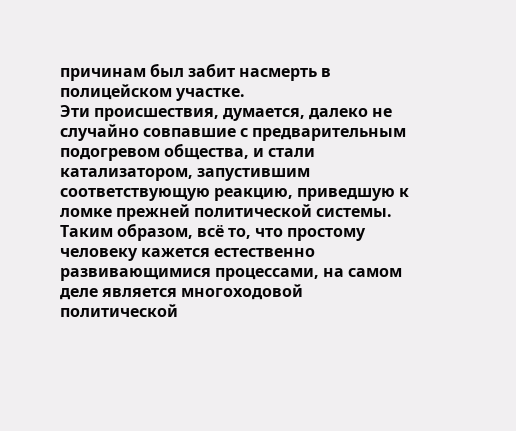причинам был забит насмерть в полицейском участке.
Эти происшествия, думается, далеко не случайно совпавшие с предварительным подогревом общества, и стали катализатором, запустившим соответствующую реакцию, приведшую к ломке прежней политической системы.
Таким образом, всё то, что простому человеку кажется естественно развивающимися процессами, на самом деле является многоходовой политической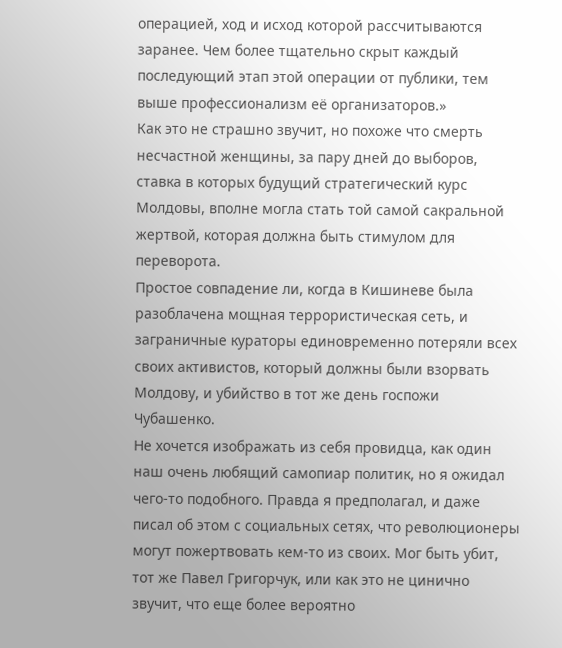операцией, ход и исход которой рассчитываются заранее. Чем более тщательно скрыт каждый последующий этап этой операции от публики, тем выше профессионализм её организаторов.»
Как это не страшно звучит, но похоже что смерть несчастной женщины, за пару дней до выборов, ставка в которых будущий стратегический курс Молдовы, вполне могла стать той самой сакральной жертвой, которая должна быть стимулом для переворота.
Простое совпадение ли, когда в Кишиневе была разоблачена мощная террористическая сеть, и заграничные кураторы единовременно потеряли всех своих активистов, который должны были взорвать Молдову, и убийство в тот же день госпожи Чубашенко.
Не хочется изображать из себя провидца, как один наш очень любящий самопиар политик, но я ожидал чего-то подобного. Правда я предполагал, и даже писал об этом с социальных сетях, что революционеры могут пожертвовать кем-то из своих. Мог быть убит, тот же Павел Григорчук, или как это не цинично звучит, что еще более вероятно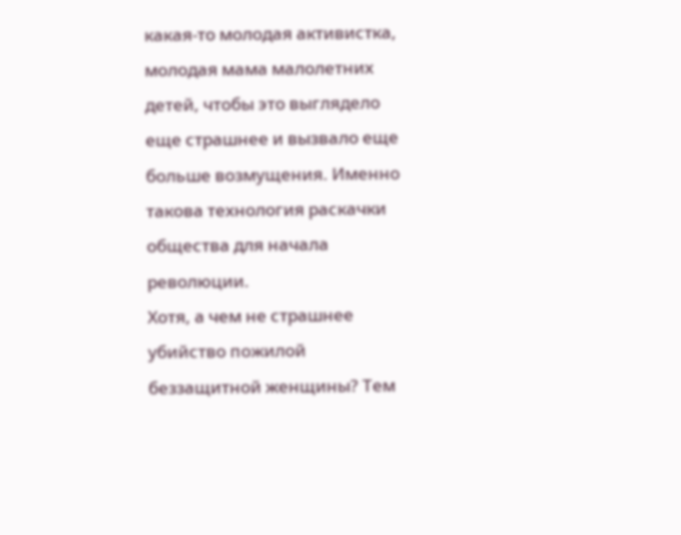какая-то молодая активистка, молодая мама малолетних детей, чтобы это выглядело еще страшнее и вызвало еще больше возмущения. Именно такова технология раскачки общества для начала революции.
Хотя, а чем не страшнее убийство пожилой беззащитной женщины? Тем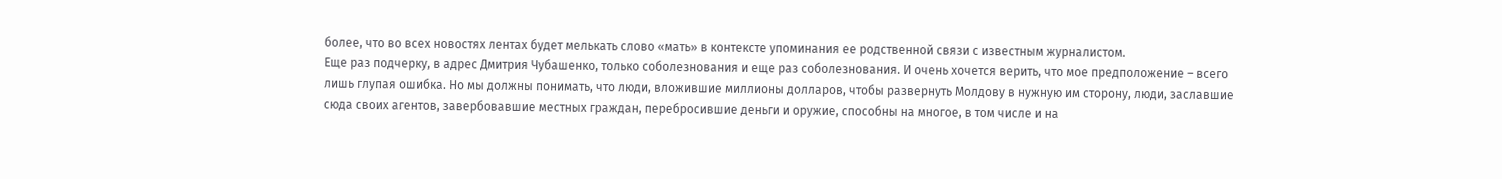более, что во всех новостях лентах будет мелькать слово «мать» в контексте упоминания ее родственной связи с известным журналистом.
Еще раз подчерку, в адрес Дмитрия Чубашенко, только соболезнования и еще раз соболезнования. И очень хочется верить, что мое предположение – всего лишь глупая ошибка. Но мы должны понимать, что люди, вложившие миллионы долларов, чтобы развернуть Молдову в нужную им сторону, люди, заславшие сюда своих агентов, завербовавшие местных граждан, перебросившие деньги и оружие, способны на многое, в том числе и на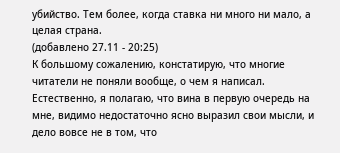убийство. Тем более, когда ставка ни много ни мало, а целая страна.
(добавлено 27.11 - 20:25)
К большому сожалению, констатирую, что многие читатели не поняли вообще, о чем я написал. Естественно, я полагаю, что вина в первую очередь на мне, видимо недостаточно ясно выразил свои мысли, и дело вовсе не в том, что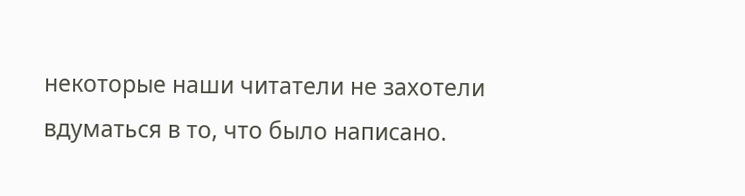некоторые наши читатели не захотели вдуматься в то, что было написано.